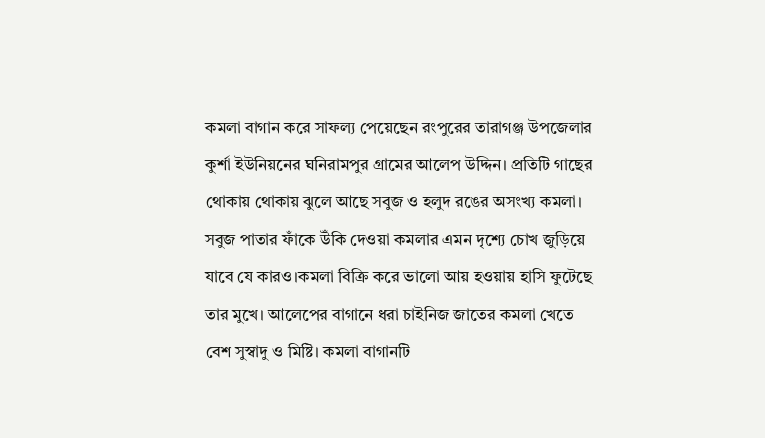কমলা বাগান করে সাফল্য পেয়েছেন রংপুরের তারাগঞ্জ উপজেলার কুর্শা ইউনিয়নের ঘনিরামপুর গ্রামের আলেপ উদ্দিন। প্রতিটি গাছের থোকায় থোকায় ঝুলে আছে সবুজ ও হলুদ রঙের অসংখ্য কমলা। সবুজ পাতার ফাঁকে উঁকি দেওয়া কমলার এমন দৃশ্যে চোখ জুড়িয়ে যাবে যে কারও।কমলা বিক্রি করে ভালো আয় হওয়ায় হাসি ফুটেছে তার মুখে। আলেপের বাগানে ধরা চাইনিজ জাতের কমলা খেতে বেশ সুস্বাদু ও মিষ্টি। কমলা বাগানটি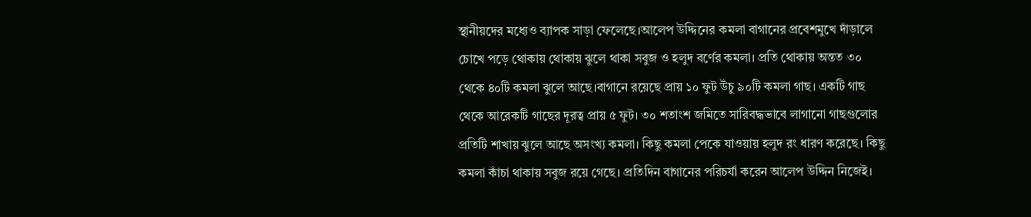স্থানীয়দের মধ্যেও ব্যাপক সাড়া ফেলেছে।আলেপ উদ্দিনের কমলা বাগানের প্রবেশমুখে দাঁড়ালে চোখে পড়ে থোকায় থোকায় ঝুলে থাকা সবুজ ও হলুদ বর্ণের কমলা। প্রতি থোকায় অন্তত ৩০ থেকে ৪০টি কমলা ঝুলে আছে।বাগানে রয়েছে প্রায় ১০ ফুট উঁচু ৯০টি কমলা গাছ। একটি গাছ থেকে আরেকটি গাছের দূরত্ব প্রায় ৫ ফুট। ৩০ শতাংশ জমিতে সারিবদ্ধভাবে লাগানো গাছগুলোর প্রতিটি শাখায় ঝুলে আছে অসংখ্য কমলা। কিছু কমলা পেকে যাওয়ায় হলুদ রং ধারণ করেছে। কিছু কমলা কাঁচা থাকায় সবুজ রয়ে গেছে। প্রতিদিন বাগানের পরিচর্যা করেন আলেপ উদ্দিন নিজেই।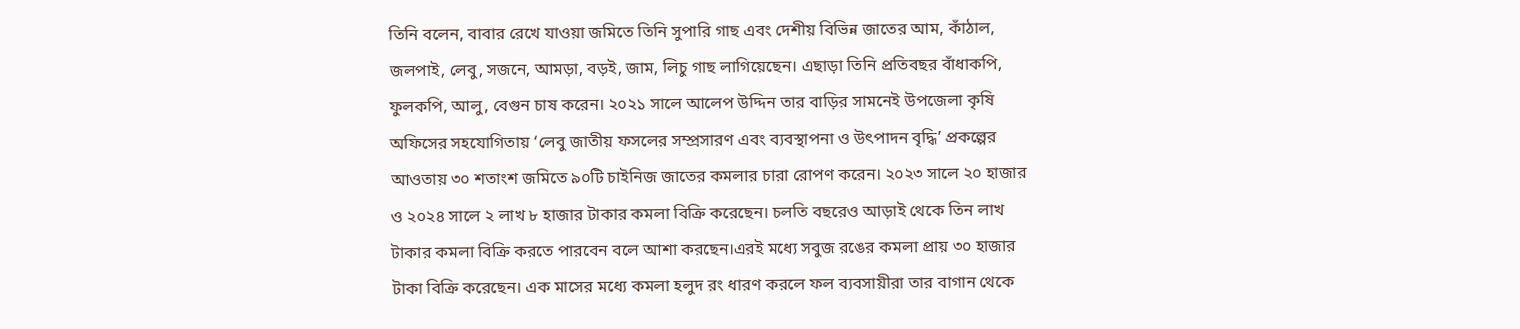তিনি বলেন, বাবার রেখে যাওয়া জমিতে তিনি সুপারি গাছ এবং দেশীয় বিভিন্ন জাতের আম, কাঁঠাল, জলপাই, লেবু, সজনে, আমড়া, বড়ই, জাম, লিচু গাছ লাগিয়েছেন। এছাড়া তিনি প্রতিবছর বাঁধাকপি, ফুলকপি, আলু, বেগুন চাষ করেন। ২০২১ সালে আলেপ উদ্দিন তার বাড়ির সামনেই উপজেলা কৃষি অফিসের সহযোগিতায় ‘লেবু জাতীয় ফসলের সম্প্রসারণ এবং ব্যবস্থাপনা ও উৎপাদন বৃদ্ধি’ প্রকল্পের আওতায় ৩০ শতাংশ জমিতে ৯০টি চাইনিজ জাতের কমলার চারা রোপণ করেন। ২০২৩ সালে ২০ হাজার ও ২০২৪ সালে ২ লাখ ৮ হাজার টাকার কমলা বিক্রি করেছেন। চলতি বছরেও আড়াই থেকে তিন লাখ টাকার কমলা বিক্রি করতে পারবেন বলে আশা করছেন।এরই মধ্যে সবুজ রঙের কমলা প্রায় ৩০ হাজার টাকা বিক্রি করেছেন। এক মাসের মধ্যে কমলা হলুদ রং ধারণ করলে ফল ব্যবসায়ীরা তার বাগান থেকে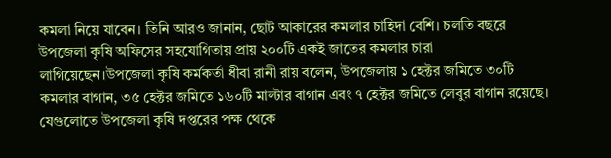কমলা নিয়ে যাবেন। তিনি আরও জানান, ছোট আকারের কমলার চাহিদা বেশি। চলতি বছরে উপজেলা কৃষি অফিসের সহযোগিতায় প্রায় ২০০টি একই জাতের কমলার চারা লাগিয়েছেন।উপজেলা কৃষি কর্মকর্তা ধীবা রানী রায় বলেন, উপজেলায় ১ হেক্টর জমিতে ৩০টি কমলার বাগান, ৩৫ হেক্টর জমিতে ১৬০টি মাল্টার বাগান এবং ৭ হেক্টর জমিতে লেবুর বাগান রয়েছে। যেগুলোতে উপজেলা কৃষি দপ্তরের পক্ষ থেকে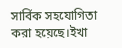সার্বিক সহযোগিতা করা হয়েছে।ইখা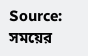Source: সময়ের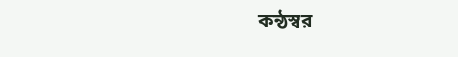কন্ঠস্বর